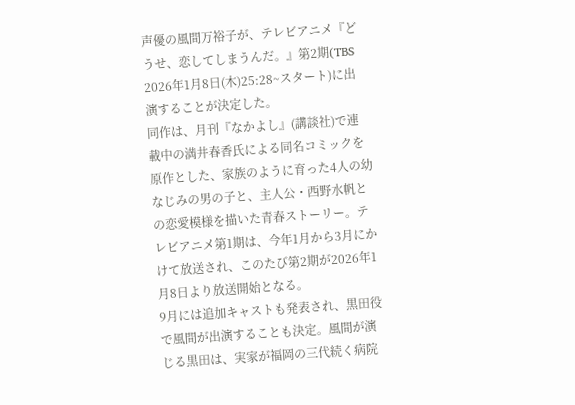声優の風間万裕子が、テレビアニメ『どうせ、恋してしまうんだ。』第2期(TBS 2026年1月8日(木)25:28~スタート)に出演することが決定した。
同作は、月刊『なかよし』(講談社)で連載中の満井春香氏による同名コミックを原作とした、家族のように育った4人の幼なじみの男の子と、主人公・西野水帆との恋愛模様を描いた青春ストーリー。テレビアニメ第1期は、今年1月から3月にかけて放送され、このたび第2期が2026年1月8日より放送開始となる。
9月には追加キャストも発表され、黒田役で風間が出演することも決定。風間が演じる黒田は、実家が福岡の三代続く病院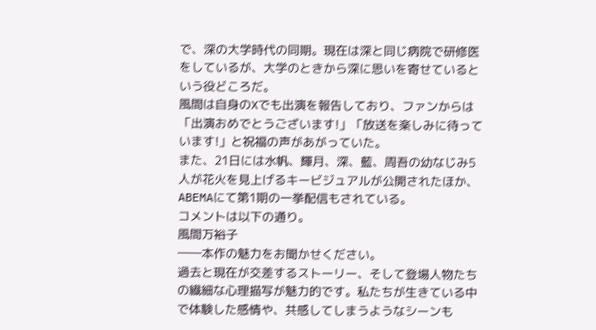で、深の大学時代の同期。現在は深と同じ病院で研修医をしているが、大学のときから深に思いを寄せているという役どころだ。
風間は自身のXでも出演を報告しており、ファンからは「出演おめでとうございます!」「放送を楽しみに待っています!」と祝福の声があがっていた。
また、21日には水帆、輝月、深、藍、周吾の幼なじみ5人が花火を見上げるキービジュアルが公開されたほか、ABEMAにて第1期の一挙配信もされている。
コメントは以下の通り。
風間万裕子
――本作の魅力をお聞かせください。
過去と現在が交差するストーリー、そして登場人物たちの繊細な心理描写が魅力的です。私たちが生きている中で体験した感情や、共感してしまうようなシーンも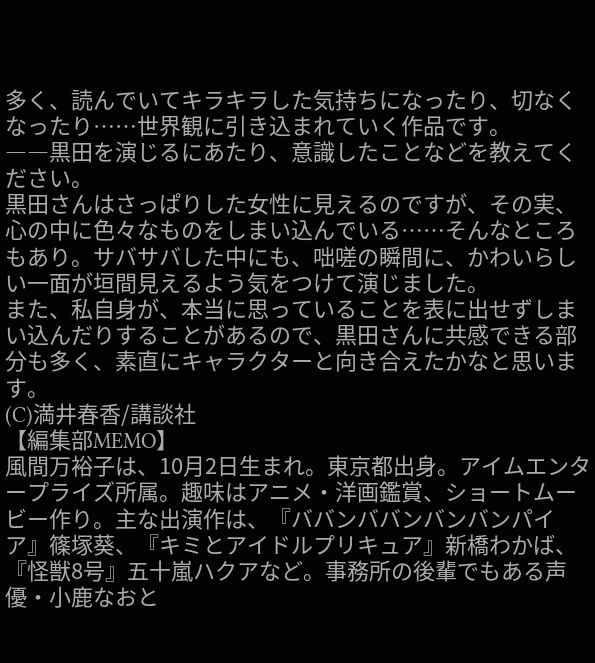多く、読んでいてキラキラした気持ちになったり、切なくなったり……世界観に引き込まれていく作品です。
――黒田を演じるにあたり、意識したことなどを教えてください。
黒田さんはさっぱりした女性に見えるのですが、その実、心の中に色々なものをしまい込んでいる……そんなところもあり。サバサバした中にも、咄嗟の瞬間に、かわいらしい一面が垣間見えるよう気をつけて演じました。
また、私自身が、本当に思っていることを表に出せずしまい込んだりすることがあるので、黒田さんに共感できる部分も多く、素直にキャラクターと向き合えたかなと思います。
(C)満井春香/講談社
【編集部MEMO】
風間万裕子は、10月2日生まれ。東京都出身。アイムエンタープライズ所属。趣味はアニメ・洋画鑑賞、ショートムービー作り。主な出演作は、『ババンババンバンバンパイア』篠塚葵、『キミとアイドルプリキュア』新橋わかば、『怪獣8号』五十嵐ハクアなど。事務所の後輩でもある声優・小鹿なおと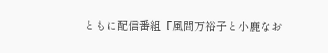ともに配信番組『風間万裕子と小鹿なお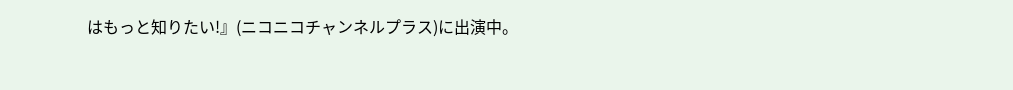はもっと知りたい!』(ニコニコチャンネルプラス)に出演中。